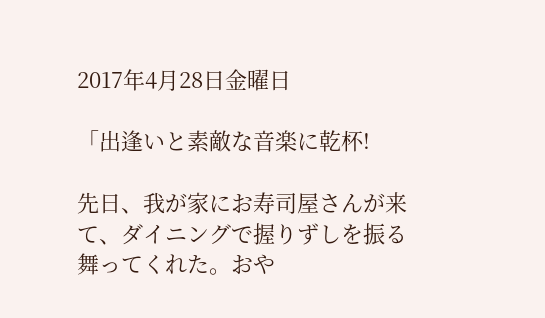2017年4月28日金曜日

「出逢いと素敵な音楽に乾杯!

先日、我が家にお寿司屋さんが来て、ダイニングで握りずしを振る舞ってくれた。おや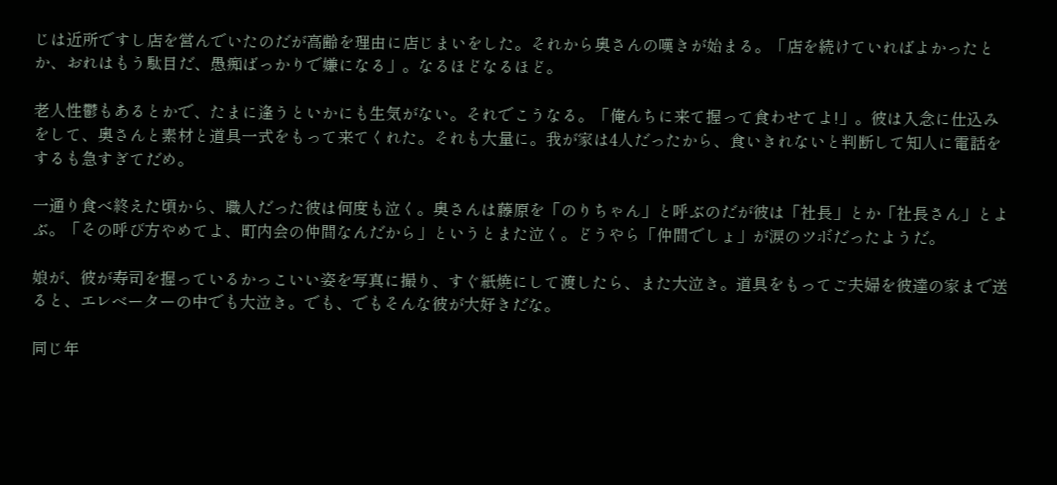じは近所ですし店を営んでいたのだが高齢を理由に店じまいをした。それから奥さんの嘆きが始まる。「店を続けていればよかったとか、おれはもう駄目だ、愚痴ばっかりで嫌になる」。なるほどなるほど。

老人性鬱もあるとかで、たまに逢うといかにも生気がない。それでこうなる。「俺んちに来て握って食わせてよ!」。彼は入念に仕込みをして、奥さんと素材と道具一式をもって来てくれた。それも大量に。我が家は4人だったから、食いきれないと判断して知人に電話をするも急すぎてだめ。

一通り食べ終えた頃から、職人だった彼は何度も泣く。奥さんは藤原を「のりちゃん」と呼ぶのだが彼は「社長」とか「社長さん」とよぶ。「その呼び方やめてよ、町内会の仲間なんだから」というとまた泣く。どうやら「仲間でしょ」が涙のツボだったようだ。

娘が、彼が寿司を握っているかっこいい姿を写真に撮り、すぐ紙焼にして渡したら、また大泣き。道具をもってご夫婦を彼達の家まで送ると、エレベーターの中でも大泣き。でも、でもそんな彼が大好きだな。

同じ年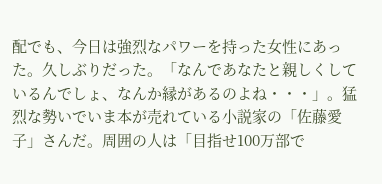配でも、今日は強烈なパワーを持った女性にあった。久しぶりだった。「なんであなたと親しくしているんでしょ、なんか縁があるのよね・・・」。猛烈な勢いでいま本が売れている小説家の「佐藤愛子」さんだ。周囲の人は「目指せ100万部で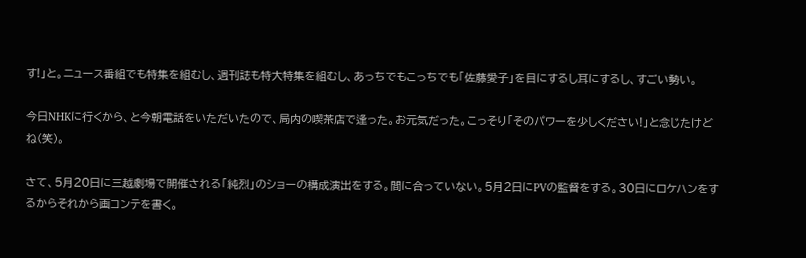す!」と。ニュース番組でも特集を組むし、週刊誌も特大特集を組むし、あっちでもこっちでも「佐藤愛子」を目にするし耳にするし、すごい勢い。

今日NHKに行くから、と今朝電話をいただいたので、局内の喫茶店で逢った。お元気だった。こっそり「そのパワーを少しください!」と念じたけどね(笑)。

さて、5月20日に三越劇場で開催される「純烈」のショーの構成演出をする。間に合っていない。5月2日にPVの監督をする。30日にロケハンをするからそれから画コンテを書く。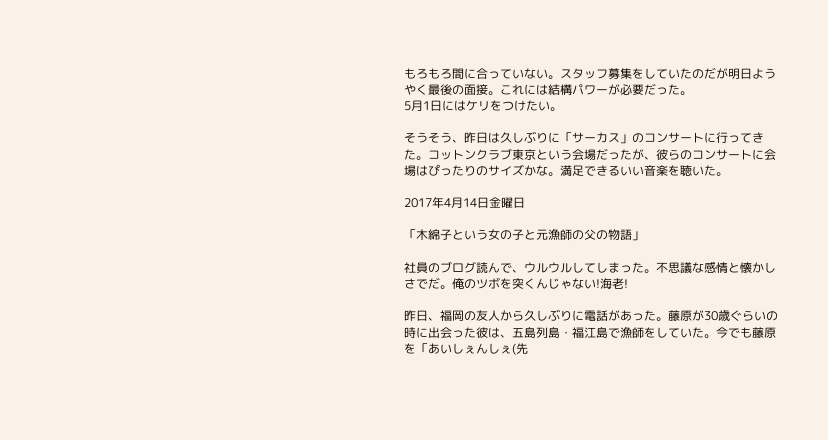もろもろ間に合っていない。スタッフ募集をしていたのだが明日ようやく最後の面接。これには結構パワーが必要だった。
5月1日にはケリをつけたい。

そうそう、昨日は久しぶりに「サーカス」のコンサートに行ってきた。コットンクラブ東京という会場だったが、彼らのコンサートに会場はぴったりのサイズかな。満足できるいい音楽を聴いた。

2017年4月14日金曜日

「木綿子という女の子と元漁師の父の物語」

社員のブログ読んで、ウルウルしてしまった。不思議な感情と懐かしさでだ。俺のツボを突くんじゃない!海老!

昨日、福岡の友人から久しぶりに電話があった。藤原が30歳ぐらいの時に出会った彼は、五島列島・福江島で漁師をしていた。今でも藤原を「あいしぇんしぇ(先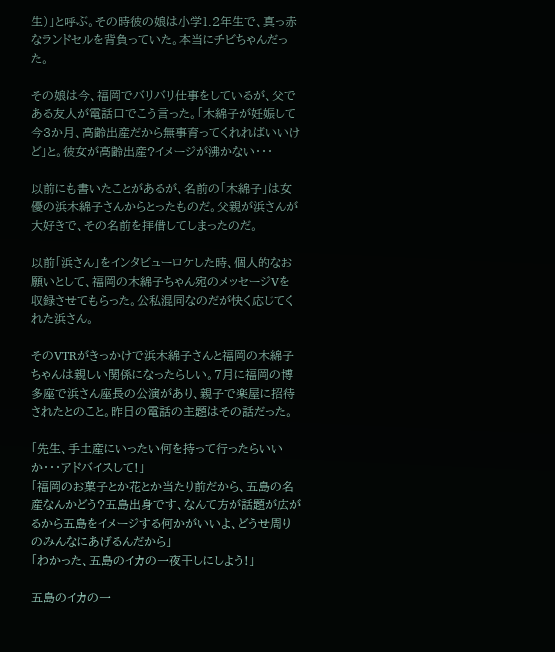生)」と呼ぶ。その時彼の娘は小学1.2年生で、真っ赤なランドセルを背負っていた。本当にチビちゃんだった。

その娘は今、福岡でバリバリ仕事をしているが、父である友人が電話口でこう言った。「木綿子が妊娠して今3か月、高齢出産だから無事育ってくれればいいけど」と。彼女が高齢出産?イメージが沸かない・・・

以前にも書いたことがあるが、名前の「木綿子」は女優の浜木綿子さんからとったものだ。父親が浜さんが大好きで、その名前を拝借してしまったのだ。

以前「浜さん」をインタビューロケした時、個人的なお願いとして、福岡の木綿子ちゃん宛のメッセージVを収録させてもらった。公私混同なのだが快く応じてくれた浜さん。

そのVTRがきっかけで浜木綿子さんと福岡の木綿子ちゃんは親しい関係になったらしい。7月に福岡の博多座で浜さん座長の公演があり、親子で楽屋に招待されたとのこと。昨日の電話の主題はその話だった。

「先生、手土産にいったい何を持って行ったらいいか・・・アドバイスして!」
「福岡のお菓子とか花とか当たり前だから、五島の名産なんかどう?五島出身です、なんて方が話題が広がるから五島をイメージする何かがいいよ、どうせ周りのみんなにあげるんだから」
「わかった、五島のイカの一夜干しにしよう!」

五島のイカの一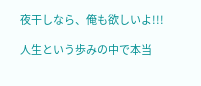夜干しなら、俺も欲しいよ!!!

人生という歩みの中で本当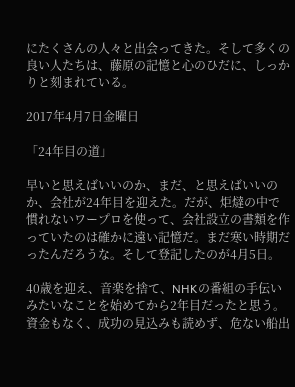にたくさんの人々と出会ってきた。そして多くの良い人たちは、藤原の記憶と心のひだに、しっかりと刻まれている。

2017年4月7日金曜日

「24年目の道」

早いと思えばいいのか、まだ、と思えばいいのか、会社が24年目を迎えた。だが、炬燵の中で慣れないワープロを使って、会社設立の書類を作っていたのは確かに遠い記憶だ。まだ寒い時期だったんだろうな。そして登記したのが4月5日。

40歳を迎え、音楽を捨て、NHKの番組の手伝いみたいなことを始めてから2年目だったと思う。資金もなく、成功の見込みも読めず、危ない船出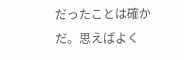だったことは確かだ。思えばよく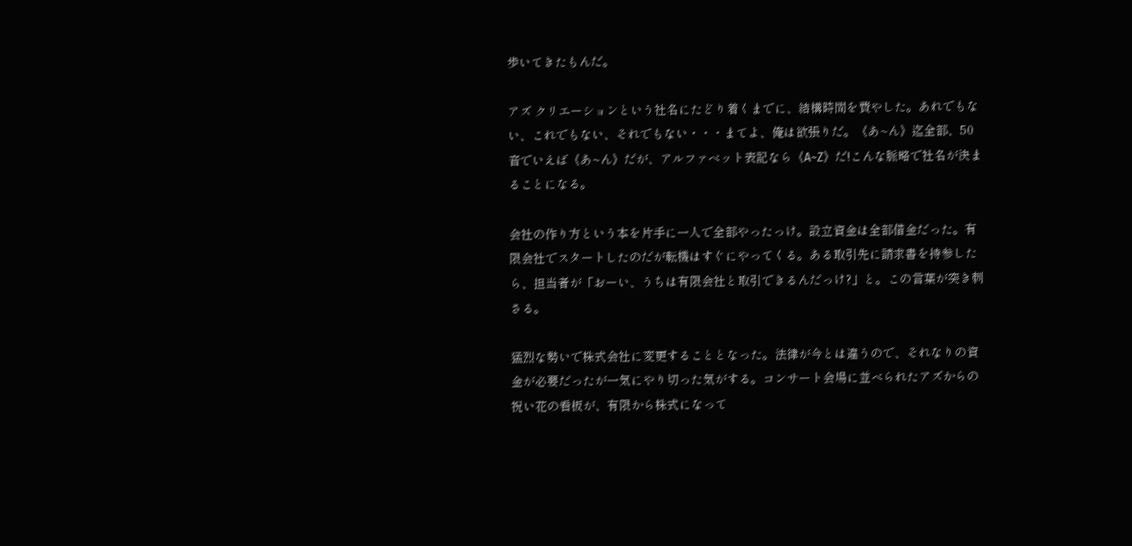歩いてきたもんだ。

アズ クリエーションという社名にたどり着くまでに、結構時間を費やした。あれでもない、これでもない、それでもない・・・まてよ、俺は欲張りだ。《あ~ん》迄全部、50音でいえば《あ~ん》だが、アルファベット表記なら《A~Z》だ!こんな脈略で社名が決まることになる。

会社の作り方という本を片手に一人で全部やったっけ。設立資金は全部借金だった。有限会社でスタートしたのだが転機はすぐにやってくる。ある取引先に請求書を持参したら、担当者が「おーい、うちは有限会社と取引できるんだっけ?」と。この言葉が突き刺さる。

猛烈な勢いで株式会社に変更することとなった。法律が今とは違うので、それなりの資金が必要だったが一気にやり切った気がする。コンサート会場に並べられたアズからの祝い花の看板が、有限から株式になって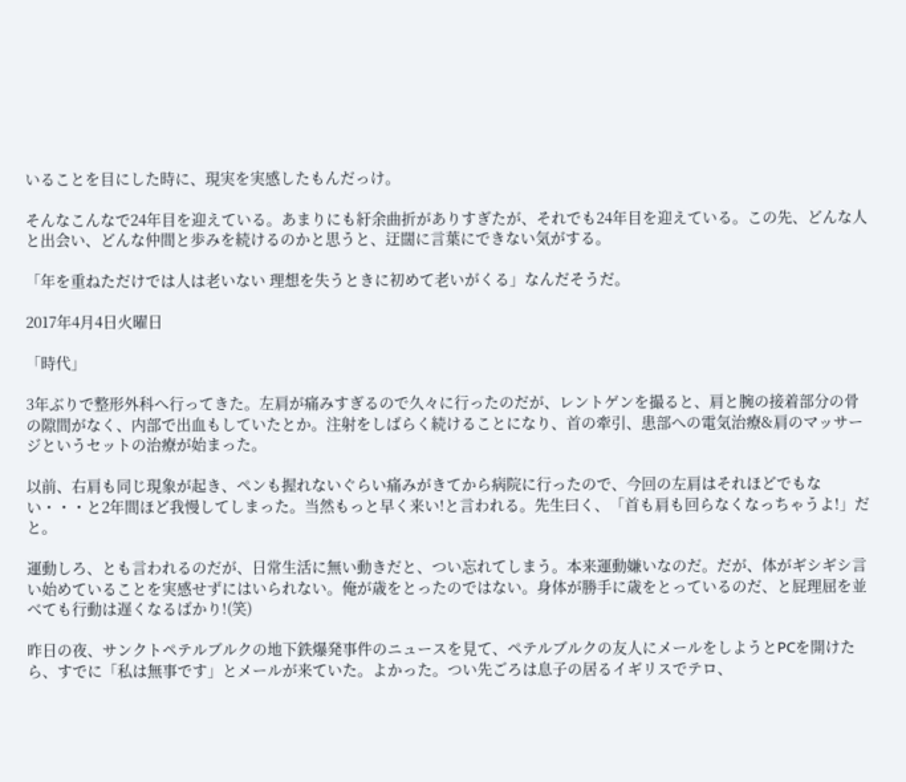いることを目にした時に、現実を実感したもんだっけ。

そんなこんなで24年目を迎えている。あまりにも紆余曲折がありすぎたが、それでも24年目を迎えている。この先、どんな人と出会い、どんな仲間と歩みを続けるのかと思うと、迂闊に言葉にできない気がする。

「年を重ねただけでは人は老いない 理想を失うときに初めて老いがくる」なんだそうだ。

2017年4月4日火曜日

「時代」

3年ぶりで整形外科へ行ってきた。左肩が痛みすぎるので久々に行ったのだが、レントゲンを撮ると、肩と腕の接着部分の骨の隙間がなく、内部で出血もしていたとか。注射をしばらく続けることになり、首の牽引、患部への電気治療&肩のマッサージというセットの治療が始まった。

以前、右肩も同じ現象が起き、ペンも握れないぐらい痛みがきてから病院に行ったので、今回の左肩はそれほどでもない・・・と2年間ほど我慢してしまった。当然もっと早く来い!と言われる。先生曰く、「首も肩も回らなくなっちゃうよ!」だと。

運動しろ、とも言われるのだが、日常生活に無い動きだと、つい忘れてしまう。本来運動嫌いなのだ。だが、体がギシギシ言い始めていることを実感せずにはいられない。俺が歳をとったのではない。身体が勝手に歳をとっているのだ、と屁理屈を並べても行動は遅くなるばかり!(笑)

昨日の夜、サンクトペテルブルクの地下鉄爆発事件のニュースを見て、ペテルブルクの友人にメールをしようとPCを開けたら、すでに「私は無事です」とメールが来ていた。よかった。つい先ごろは息子の居るイギリスでテロ、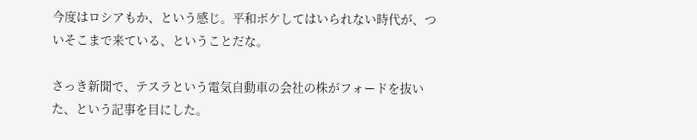今度はロシアもか、という感じ。平和ボケしてはいられない時代が、ついそこまで来ている、ということだな。

さっき新聞で、テスラという電気自動車の会社の株がフォードを抜いた、という記事を目にした。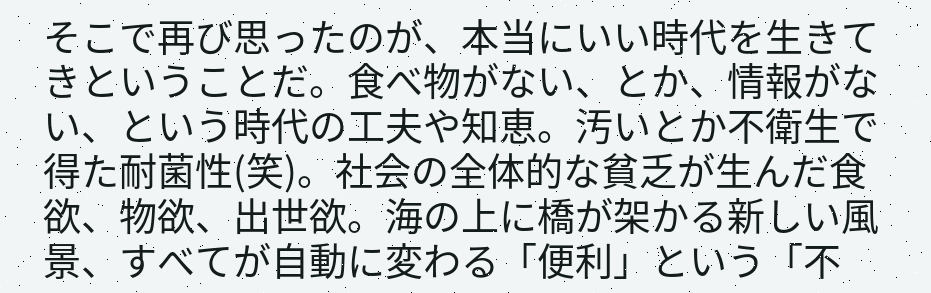そこで再び思ったのが、本当にいい時代を生きてきということだ。食べ物がない、とか、情報がない、という時代の工夫や知恵。汚いとか不衛生で得た耐菌性(笑)。社会の全体的な貧乏が生んだ食欲、物欲、出世欲。海の上に橋が架かる新しい風景、すべてが自動に変わる「便利」という「不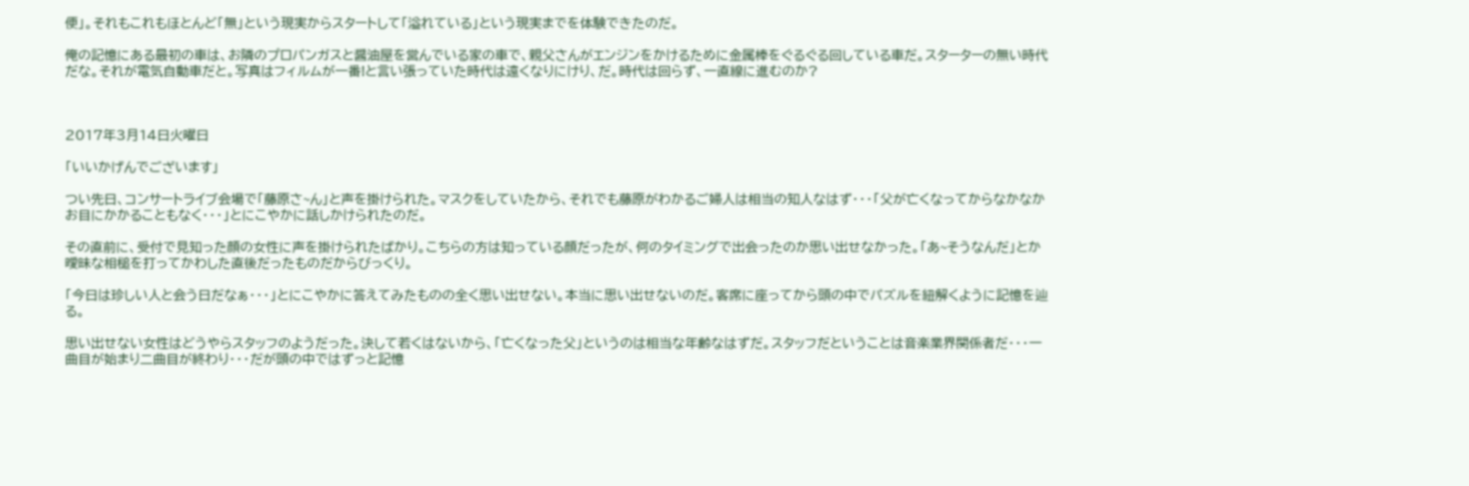便」。それもこれもほとんど「無」という現実からスタートして「溢れている」という現実までを体験できたのだ。

俺の記憶にある最初の車は、お隣のプロパンガスと醤油屋を営んでいる家の車で、親父さんがエンジンをかけるために金属棒をぐるぐる回している車だ。スターターの無い時代だな。それが電気自動車だと。写真はフィルムが一番!と言い張っていた時代は遠くなりにけり、だ。時代は回らず、一直線に進むのか?



2017年3月14日火曜日

「いいかげんでございます」

つい先日、コンサートライブ会場で「藤原さ~ん」と声を掛けられた。マスクをしていたから、それでも藤原がわかるご婦人は相当の知人なはず・・・「父が亡くなってからなかなかお目にかかることもなく・・・」とにこやかに話しかけられたのだ。

その直前に、受付で見知った顔の女性に声を掛けられたばかり。こちらの方は知っている顔だったが、何のタイミングで出会ったのか思い出せなかった。「あ~そうなんだ」とか曖昧な相槌を打ってかわした直後だったものだからびっくり。

「今日は珍しい人と会う日だなぁ・・・」とにこやかに答えてみたものの全く思い出せない。本当に思い出せないのだ。客席に座ってから頭の中でパズルを紐解くように記憶を辿る。

思い出せない女性はどうやらスタッフのようだった。決して若くはないから、「亡くなった父」というのは相当な年齢なはずだ。スタッフだということは音楽業界関係者だ・・・一曲目が始まり二曲目が終わり・・・だが頭の中ではずっと記憶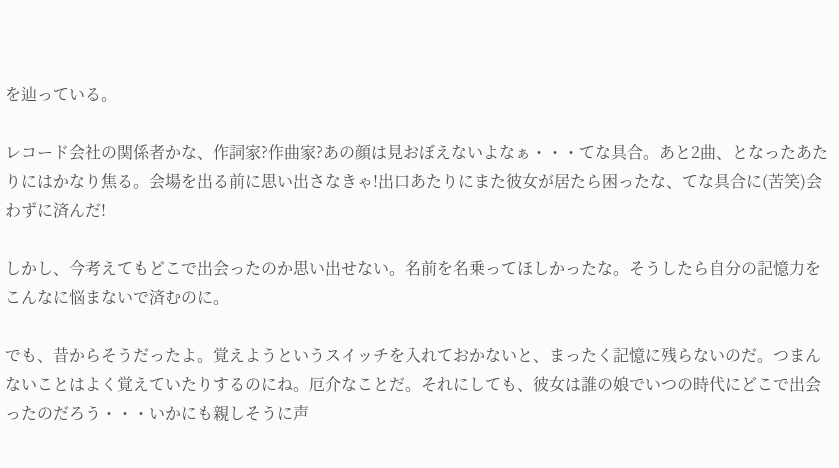を辿っている。

レコード会社の関係者かな、作詞家?作曲家?あの顔は見おぼえないよなぁ・・・てな具合。あと2曲、となったあたりにはかなり焦る。会場を出る前に思い出さなきゃ!出口あたりにまた彼女が居たら困ったな、てな具合に(苦笑)会わずに済んだ!

しかし、今考えてもどこで出会ったのか思い出せない。名前を名乗ってほしかったな。そうしたら自分の記憶力をこんなに悩まないで済むのに。

でも、昔からそうだったよ。覚えようというスイッチを入れておかないと、まったく記憶に残らないのだ。つまんないことはよく覚えていたりするのにね。厄介なことだ。それにしても、彼女は誰の娘でいつの時代にどこで出会ったのだろう・・・いかにも親しそうに声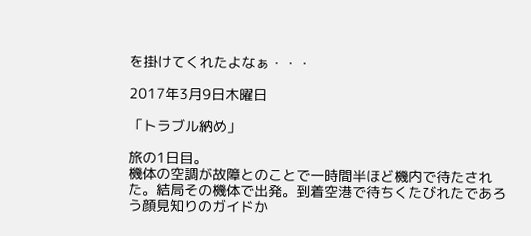を掛けてくれたよなぁ・・・

2017年3月9日木曜日

「トラブル納め」

旅の1日目。
機体の空調が故障とのことで一時間半ほど機内で待たされた。結局その機体で出発。到着空港で待ちくたびれたであろう顔見知りのガイドか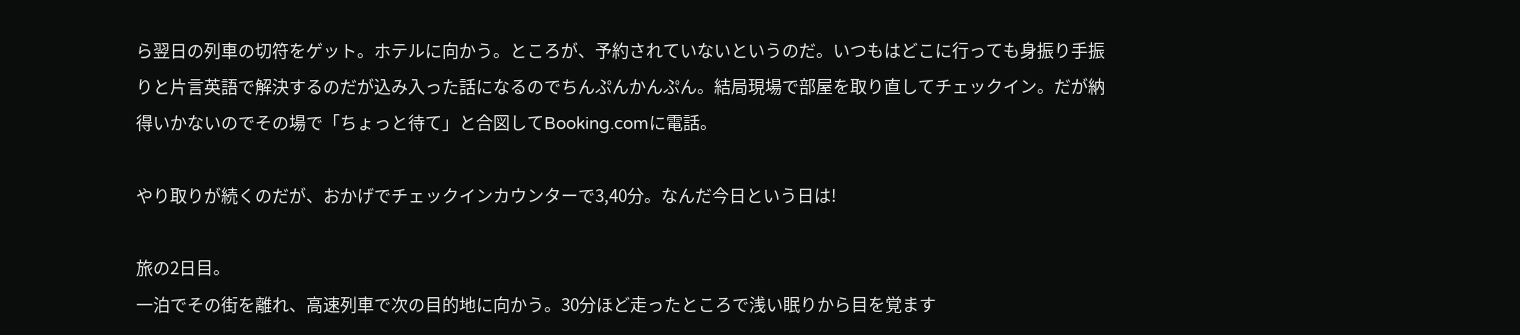ら翌日の列車の切符をゲット。ホテルに向かう。ところが、予約されていないというのだ。いつもはどこに行っても身振り手振りと片言英語で解決するのだが込み入った話になるのでちんぷんかんぷん。結局現場で部屋を取り直してチェックイン。だが納得いかないのでその場で「ちょっと待て」と合図してBooking.comに電話。

やり取りが続くのだが、おかげでチェックインカウンターで3,40分。なんだ今日という日は!

旅の2日目。
一泊でその街を離れ、高速列車で次の目的地に向かう。30分ほど走ったところで浅い眠りから目を覚ます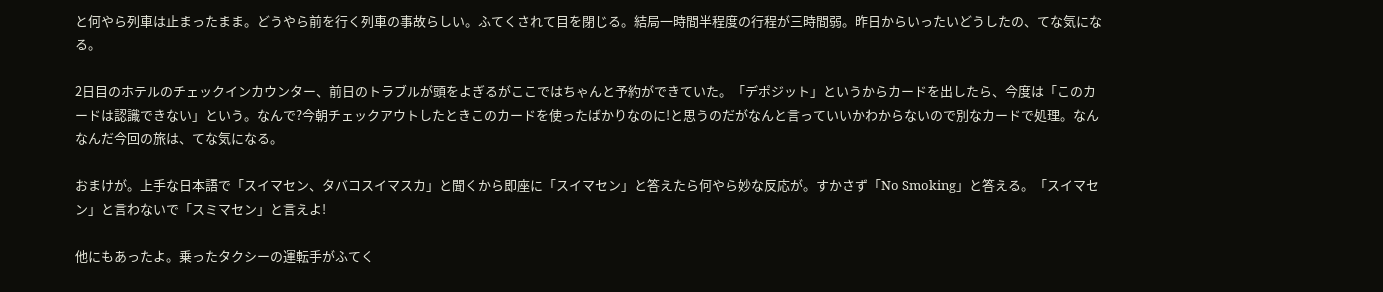と何やら列車は止まったまま。どうやら前を行く列車の事故らしい。ふてくされて目を閉じる。結局一時間半程度の行程が三時間弱。昨日からいったいどうしたの、てな気になる。

2日目のホテルのチェックインカウンター、前日のトラブルが頭をよぎるがここではちゃんと予約ができていた。「デポジット」というからカードを出したら、今度は「このカードは認識できない」という。なんで?今朝チェックアウトしたときこのカードを使ったばかりなのに!と思うのだがなんと言っていいかわからないので別なカードで処理。なんなんだ今回の旅は、てな気になる。

おまけが。上手な日本語で「スイマセン、タバコスイマスカ」と聞くから即座に「スイマセン」と答えたら何やら妙な反応が。すかさず「No Smoking」と答える。「スイマセン」と言わないで「スミマセン」と言えよ!

他にもあったよ。乗ったタクシーの運転手がふてく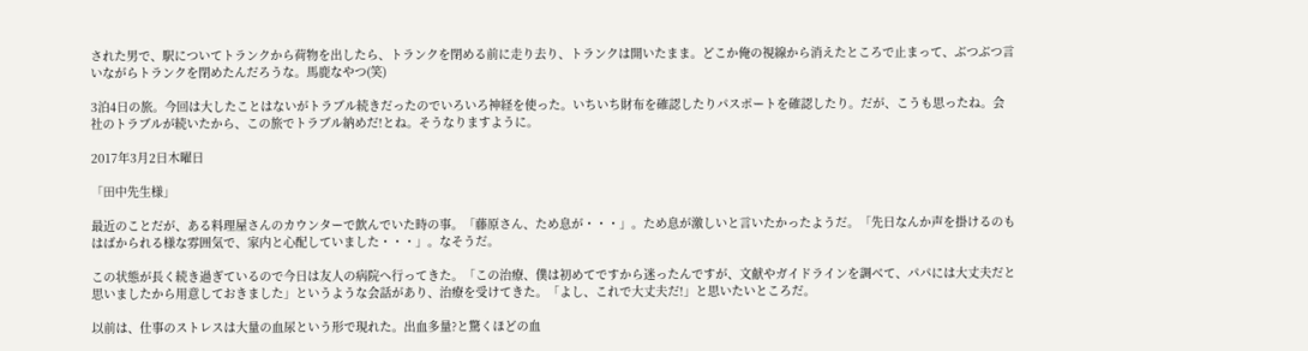された男で、駅についてトランクから荷物を出したら、トランクを閉める前に走り去り、トランクは開いたまま。どこか俺の視線から消えたところで止まって、ぶつぶつ言いながらトランクを閉めたんだろうな。馬鹿なやつ(笑)

3泊4日の旅。今回は大したことはないがトラブル続きだったのでいろいろ神経を使った。いちいち財布を確認したりパスポートを確認したり。だが、こうも思ったね。会社のトラブルが続いたから、この旅でトラブル納めだ!とね。そうなりますように。

2017年3月2日木曜日

「田中先生様」

最近のことだが、ある料理屋さんのカウンターで飲んでいた時の事。「藤原さん、ため息が・・・」。ため息が激しいと言いたかったようだ。「先日なんか声を掛けるのもはばかられる様な雰囲気で、家内と心配していました・・・」。なそうだ。

この状態が長く続き過ぎているので今日は友人の病院へ行ってきた。「この治療、僕は初めてですから迷ったんですが、文献やガイドラインを調べて、パパには大丈夫だと思いましたから用意しておきました」というような会話があり、治療を受けてきた。「よし、これで大丈夫だ!」と思いたいところだ。

以前は、仕事のストレスは大量の血尿という形で現れた。出血多量?と驚くほどの血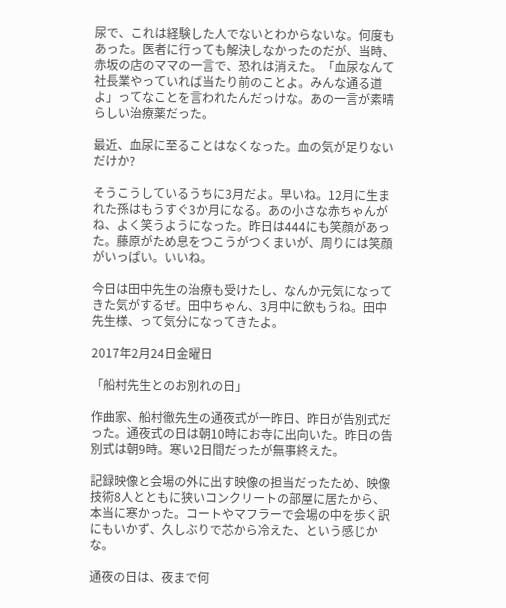尿で、これは経験した人でないとわからないな。何度もあった。医者に行っても解決しなかったのだが、当時、赤坂の店のママの一言で、恐れは消えた。「血尿なんて社長業やっていれば当たり前のことよ。みんな通る道よ」ってなことを言われたんだっけな。あの一言が素晴らしい治療薬だった。

最近、血尿に至ることはなくなった。血の気が足りないだけか?

そうこうしているうちに3月だよ。早いね。12月に生まれた孫はもうすぐ3か月になる。あの小さな赤ちゃんがね、よく笑うようになった。昨日は444にも笑顔があった。藤原がため息をつこうがつくまいが、周りには笑顔がいっぱい。いいね。

今日は田中先生の治療も受けたし、なんか元気になってきた気がするぜ。田中ちゃん、3月中に飲もうね。田中先生様、って気分になってきたよ。

2017年2月24日金曜日

「船村先生とのお別れの日」

作曲家、船村徹先生の通夜式が一昨日、昨日が告別式だった。通夜式の日は朝10時にお寺に出向いた。昨日の告別式は朝9時。寒い2日間だったが無事終えた。

記録映像と会場の外に出す映像の担当だったため、映像技術8人とともに狭いコンクリートの部屋に居たから、本当に寒かった。コートやマフラーで会場の中を歩く訳にもいかず、久しぶりで芯から冷えた、という感じかな。

通夜の日は、夜まで何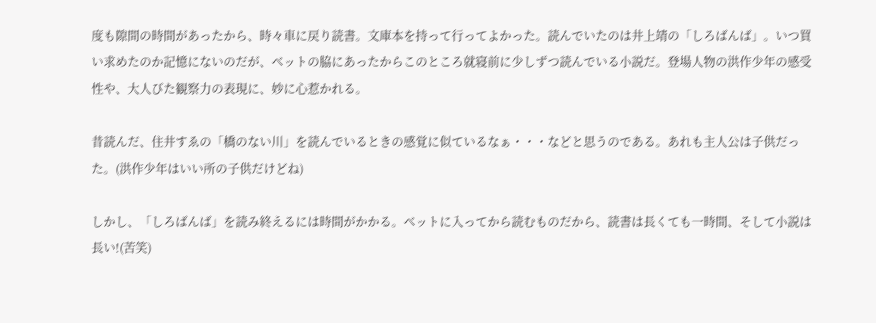度も隙間の時間があったから、時々車に戻り読書。文庫本を持って行ってよかった。読んでいたのは井上靖の「しろばんば」。いつ買い求めたのか記憶にないのだが、ベットの脇にあったからこのところ就寝前に少しずつ読んでいる小説だ。登場人物の洪作少年の感受性や、大人びた観察力の表現に、妙に心惹かれる。

昔読んだ、住井すゑの「橋のない川」を読んでいるときの感覚に似ているなぁ・・・などと思うのである。あれも主人公は子供だった。(洪作少年はいい所の子供だけどね)

しかし、「しろばんば」を読み終えるには時間がかかる。ベットに入ってから読むものだから、読書は長くても一時間、そして小説は長い!(苦笑)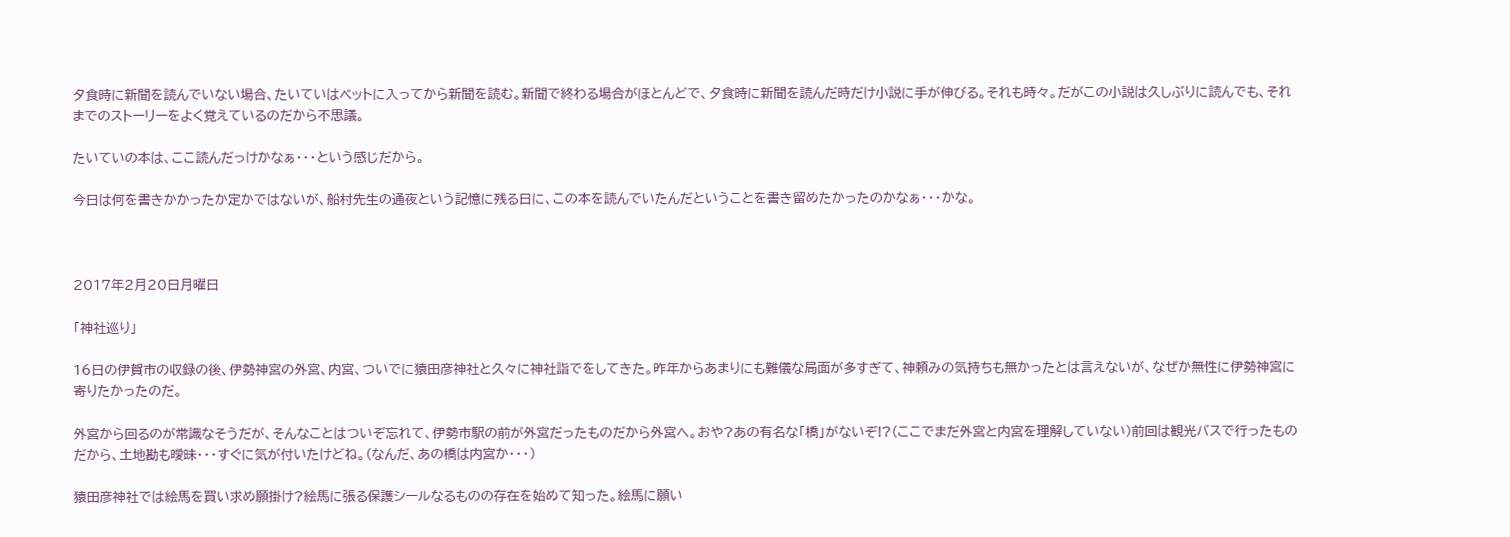夕食時に新聞を読んでいない場合、たいていはベットに入ってから新聞を読む。新聞で終わる場合がほとんどで、夕食時に新聞を読んだ時だけ小説に手が伸びる。それも時々。だがこの小説は久しぶりに読んでも、それまでのストーリーをよく覚えているのだから不思議。

たいていの本は、ここ読んだっけかなぁ・・・という感じだから。

今日は何を書きかかったか定かではないが、船村先生の通夜という記憶に残る日に、この本を読んでいたんだということを書き留めたかったのかなぁ・・・かな。



2017年2月20日月曜日

「神社巡り」

16日の伊賀市の収録の後、伊勢神宮の外宮、内宮、ついでに猿田彦神社と久々に神社詣でをしてきた。昨年からあまりにも難儀な局面が多すぎて、神頼みの気持ちも無かったとは言えないが、なぜか無性に伊勢神宮に寄りたかったのだ。

外宮から回るのが常識なそうだが、そんなことはついぞ忘れて、伊勢市駅の前が外宮だったものだから外宮へ。おや?あの有名な「橋」がないぞ!?(ここでまだ外宮と内宮を理解していない)前回は観光バスで行ったものだから、土地勘も曖昧・・・すぐに気が付いたけどね。(なんだ、あの橋は内宮か・・・)

猿田彦神社では絵馬を買い求め願掛け?絵馬に張る保護シールなるものの存在を始めて知った。絵馬に願い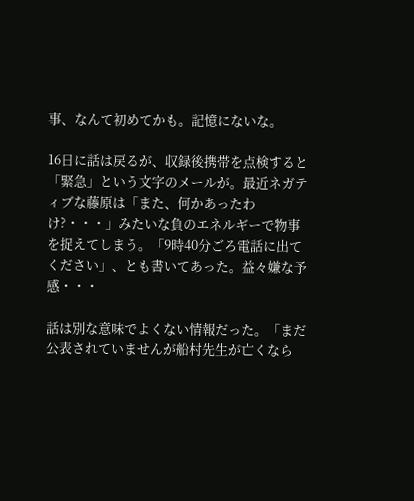事、なんて初めてかも。記憶にないな。

16日に話は戻るが、収録後携帯を点検すると「緊急」という文字のメールが。最近ネガティブな藤原は「また、何かあったわけ?・・・」みたいな負のエネルギーで物事を捉えてしまう。「9時40分ごろ電話に出てください」、とも書いてあった。益々嫌な予感・・・

話は別な意味でよくない情報だった。「まだ公表されていませんが船村先生が亡くなら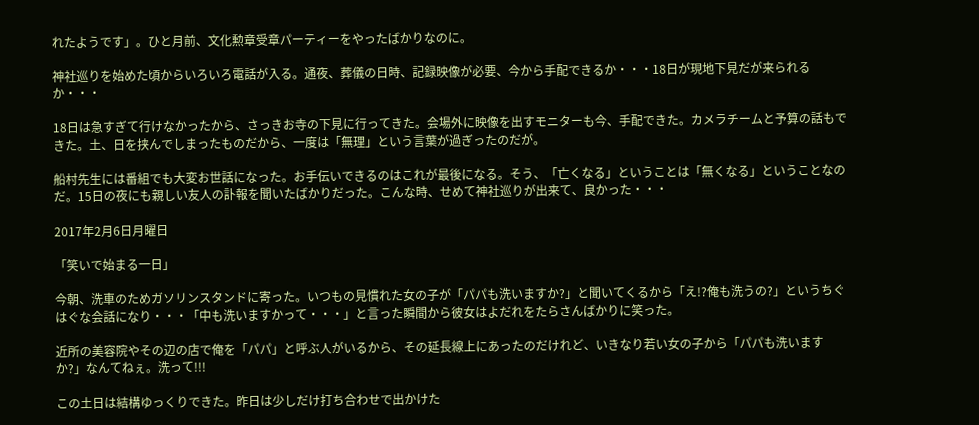れたようです」。ひと月前、文化勲章受章パーティーをやったばかりなのに。

神社巡りを始めた頃からいろいろ電話が入る。通夜、葬儀の日時、記録映像が必要、今から手配できるか・・・18日が現地下見だが来られるか・・・

18日は急すぎて行けなかったから、さっきお寺の下見に行ってきた。会場外に映像を出すモニターも今、手配できた。カメラチームと予算の話もできた。土、日を挟んでしまったものだから、一度は「無理」という言葉が過ぎったのだが。

船村先生には番組でも大変お世話になった。お手伝いできるのはこれが最後になる。そう、「亡くなる」ということは「無くなる」ということなのだ。15日の夜にも親しい友人の訃報を聞いたばかりだった。こんな時、せめて神社巡りが出来て、良かった・・・

2017年2月6日月曜日

「笑いで始まる一日」

今朝、洗車のためガソリンスタンドに寄った。いつもの見慣れた女の子が「パパも洗いますか?」と聞いてくるから「え!?俺も洗うの?」というちぐはぐな会話になり・・・「中も洗いますかって・・・」と言った瞬間から彼女はよだれをたらさんばかりに笑った。

近所の美容院やその辺の店で俺を「パパ」と呼ぶ人がいるから、その延長線上にあったのだけれど、いきなり若い女の子から「パパも洗いますか?」なんてねぇ。洗って!!!

この土日は結構ゆっくりできた。昨日は少しだけ打ち合わせで出かけた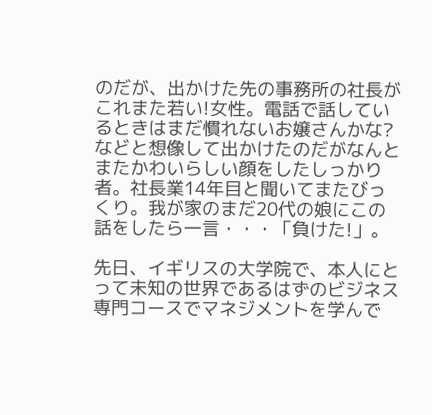のだが、出かけた先の事務所の社長がこれまた若い!女性。電話で話しているときはまだ慣れないお嬢さんかな?などと想像して出かけたのだがなんとまたかわいらしい顔をしたしっかり者。社長業14年目と聞いてまたびっくり。我が家のまだ20代の娘にこの話をしたら一言・・・「負けた!」。

先日、イギリスの大学院で、本人にとって未知の世界であるはずのビジネス専門コースでマネジメントを学んで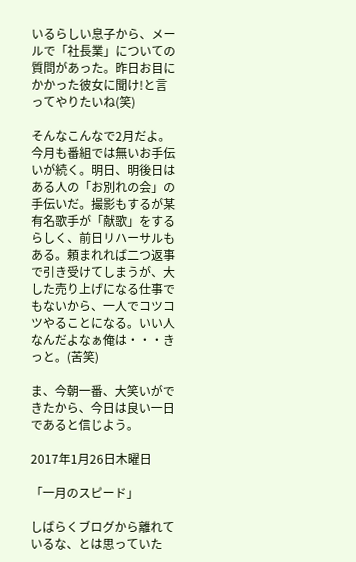いるらしい息子から、メールで「社長業」についての質問があった。昨日お目にかかった彼女に聞け!と言ってやりたいね(笑)

そんなこんなで2月だよ。今月も番組では無いお手伝いが続く。明日、明後日はある人の「お別れの会」の手伝いだ。撮影もするが某有名歌手が「献歌」をするらしく、前日リハーサルもある。頼まれれば二つ返事で引き受けてしまうが、大した売り上げになる仕事でもないから、一人でコツコツやることになる。いい人なんだよなぁ俺は・・・きっと。(苦笑)

ま、今朝一番、大笑いができたから、今日は良い一日であると信じよう。

2017年1月26日木曜日

「一月のスピード」

しばらくブログから離れているな、とは思っていた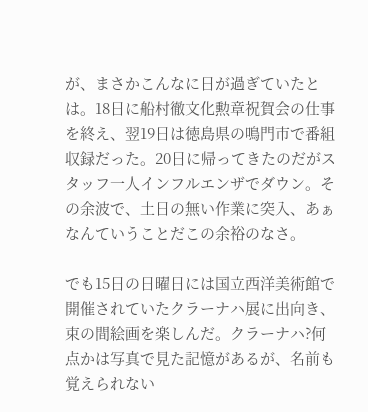が、まさかこんなに日が過ぎていたとは。18日に船村徹文化勲章祝賀会の仕事を終え、翌19日は徳島県の鳴門市で番組収録だった。20日に帰ってきたのだがスタッフ一人インフルエンザでダウン。その余波で、土日の無い作業に突入、あぁなんていうことだこの余裕のなさ。

でも15日の日曜日には国立西洋美術館で開催されていたクラーナハ展に出向き、束の間絵画を楽しんだ。クラーナハ?何点かは写真で見た記憶があるが、名前も覚えられない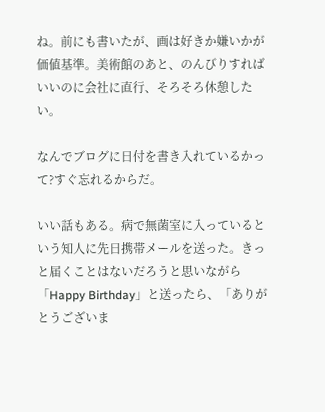ね。前にも書いたが、画は好きか嫌いかが価値基準。美術館のあと、のんびりすればいいのに会社に直行、そろそろ休憩したい。

なんでブログに日付を書き入れているかって?すぐ忘れるからだ。

いい話もある。病で無菌室に入っているという知人に先日携帯メールを送った。きっと届くことはないだろうと思いながら「Happy Birthday」と送ったら、「ありがとうございま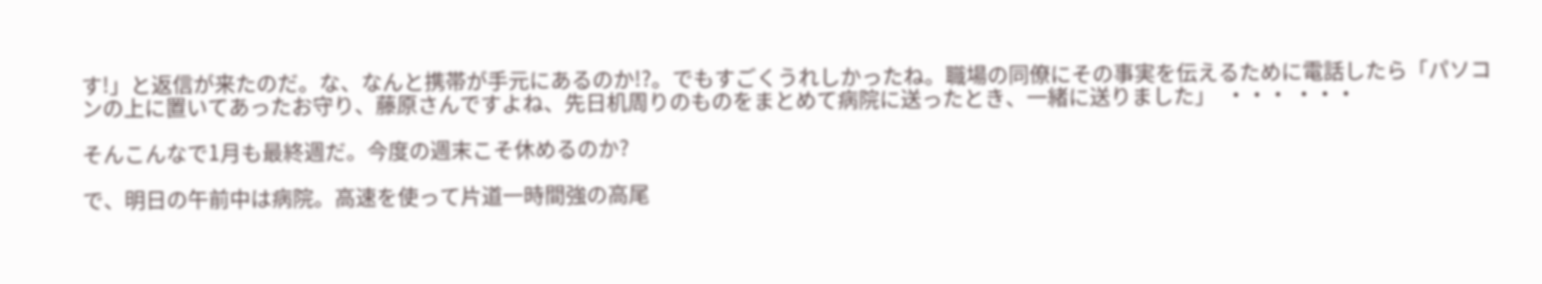す!」と返信が来たのだ。な、なんと携帯が手元にあるのか!?。でもすごくうれしかったね。職場の同僚にその事実を伝えるために電話したら「パソコンの上に置いてあったお守り、藤原さんですよね、先日机周りのものをまとめて病院に送ったとき、一緒に送りました」  ・・・ ・・・

そんこんなで1月も最終週だ。今度の週末こそ休めるのか?

で、明日の午前中は病院。高速を使って片道一時間強の高尾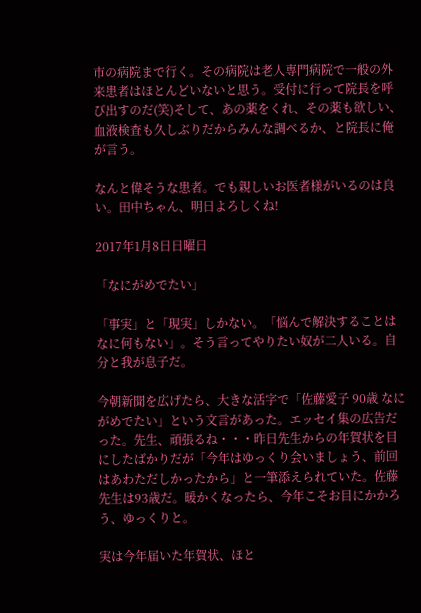市の病院まで行く。その病院は老人専門病院で一般の外来患者はほとんどいないと思う。受付に行って院長を呼び出すのだ(笑)そして、あの薬をくれ、その薬も欲しい、血液検査も久しぶりだからみんな調べるか、と院長に俺が言う。

なんと偉そうな患者。でも親しいお医者様がいるのは良い。田中ちゃん、明日よろしくね!

2017年1月8日日曜日

「なにがめでたい」

「事実」と「現実」しかない。「悩んで解決することはなに何もない」。そう言ってやりたい奴が二人いる。自分と我が息子だ。

今朝新聞を広げたら、大きな活字で「佐藤愛子 90歳 なにがめでたい」という文言があった。エッセイ集の広告だった。先生、頑張るね・・・昨日先生からの年賀状を目にしたばかりだが「今年はゆっくり会いましょう、前回はあわただしかったから」と一筆添えられていた。佐藤先生は93歳だ。暖かくなったら、今年こそお目にかかろう、ゆっくりと。

実は今年届いた年賀状、ほと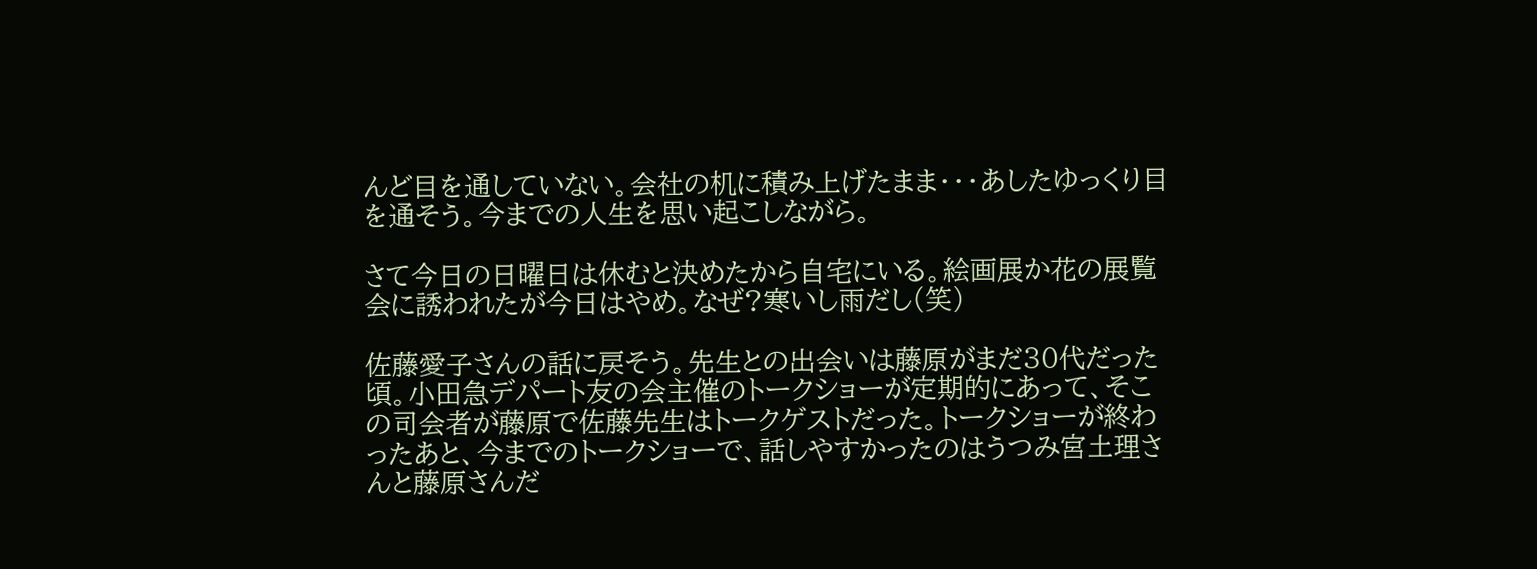んど目を通していない。会社の机に積み上げたまま・・・あしたゆっくり目を通そう。今までの人生を思い起こしながら。

さて今日の日曜日は休むと決めたから自宅にいる。絵画展か花の展覧会に誘われたが今日はやめ。なぜ?寒いし雨だし(笑)

佐藤愛子さんの話に戻そう。先生との出会いは藤原がまだ30代だった頃。小田急デパート友の会主催のトークショーが定期的にあって、そこの司会者が藤原で佐藤先生はトークゲストだった。トークショーが終わったあと、今までのトークショーで、話しやすかったのはうつみ宮土理さんと藤原さんだ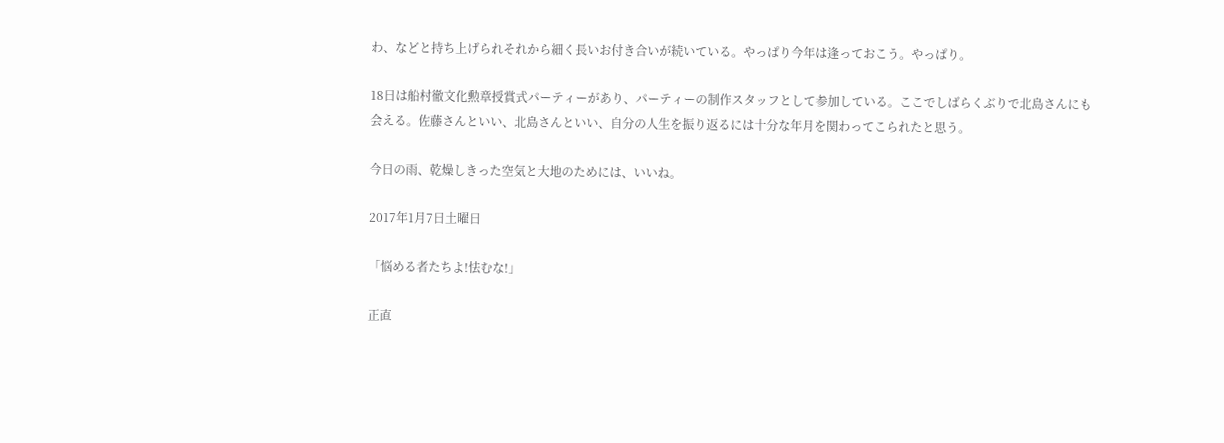わ、などと持ち上げられそれから細く長いお付き合いが続いている。やっぱり今年は逢っておこう。やっぱり。

18日は船村徹文化勲章授賞式パーティーがあり、パーティーの制作スタッフとして参加している。ここでしばらくぶりで北島さんにも会える。佐藤さんといい、北島さんといい、自分の人生を振り返るには十分な年月を関わってこられたと思う。

今日の雨、乾燥しきった空気と大地のためには、いいね。

2017年1月7日土曜日

「悩める者たちよ!怯むな!」

正直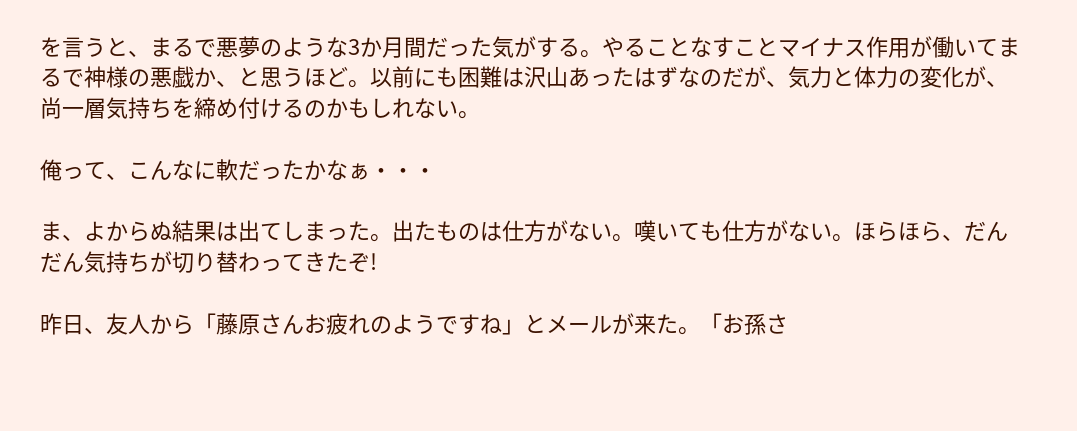を言うと、まるで悪夢のような3か月間だった気がする。やることなすことマイナス作用が働いてまるで神様の悪戯か、と思うほど。以前にも困難は沢山あったはずなのだが、気力と体力の変化が、尚一層気持ちを締め付けるのかもしれない。

俺って、こんなに軟だったかなぁ・・・

ま、よからぬ結果は出てしまった。出たものは仕方がない。嘆いても仕方がない。ほらほら、だんだん気持ちが切り替わってきたぞ!

昨日、友人から「藤原さんお疲れのようですね」とメールが来た。「お孫さ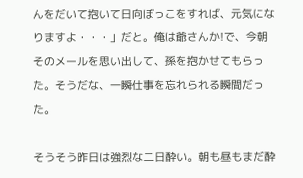んをだいて抱いて日向ぼっこをすれば、元気になりますよ・・・」だと。俺は爺さんか!で、今朝そのメールを思い出して、孫を抱かせてもらった。そうだな、一瞬仕事を忘れられる瞬間だった。

そうそう昨日は強烈な二日酔い。朝も昼もまだ酔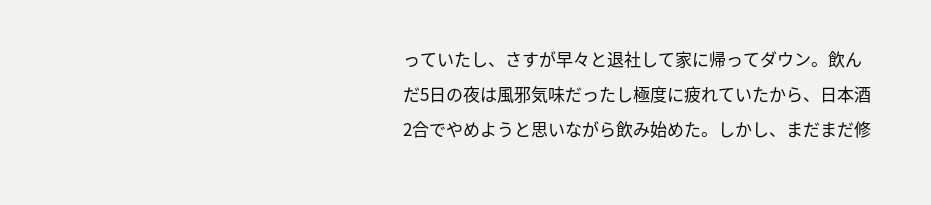っていたし、さすが早々と退社して家に帰ってダウン。飲んだ5日の夜は風邪気味だったし極度に疲れていたから、日本酒2合でやめようと思いながら飲み始めた。しかし、まだまだ修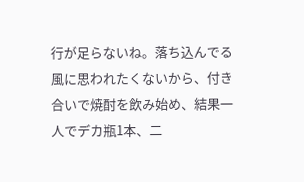行が足らないね。落ち込んでる風に思われたくないから、付き合いで焼酎を飲み始め、結果一人でデカ瓶1本、二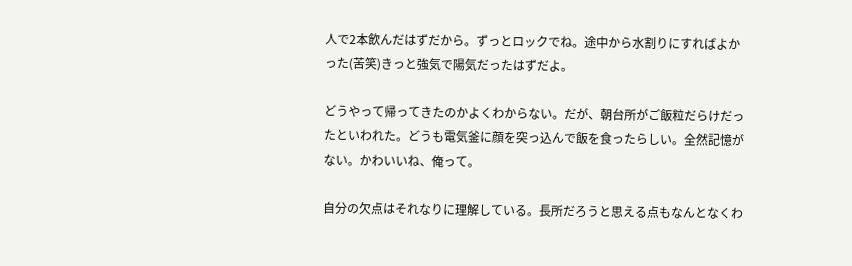人で2本飲んだはずだから。ずっとロックでね。途中から水割りにすればよかった(苦笑)きっと強気で陽気だったはずだよ。

どうやって帰ってきたのかよくわからない。だが、朝台所がご飯粒だらけだったといわれた。どうも電気釜に顔を突っ込んで飯を食ったらしい。全然記憶がない。かわいいね、俺って。

自分の欠点はそれなりに理解している。長所だろうと思える点もなんとなくわ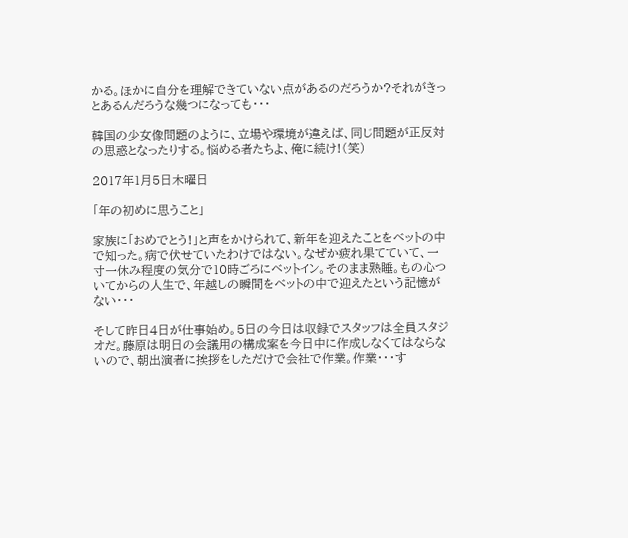かる。ほかに自分を理解できていない点があるのだろうか?それがきっとあるんだろうな幾つになっても・・・

韓国の少女像問題のように、立場や環境が違えば、同じ問題が正反対の思惑となったりする。悩める者たちよ、俺に続け!(笑)

2017年1月5日木曜日

「年の初めに思うこと」

家族に「おめでとう!」と声をかけられて、新年を迎えたことをベットの中で知った。病で伏せていたわけではない。なぜか疲れ果てていて、一寸一休み程度の気分で10時ごろにベットイン。そのまま熟睡。もの心ついてからの人生で、年越しの瞬間をベットの中で迎えたという記憶がない・・・

そして昨日4日が仕事始め。5日の今日は収録でスタッフは全員スタジオだ。藤原は明日の会議用の構成案を今日中に作成しなくてはならないので、朝出演者に挨拶をしただけで会社で作業。作業・・・す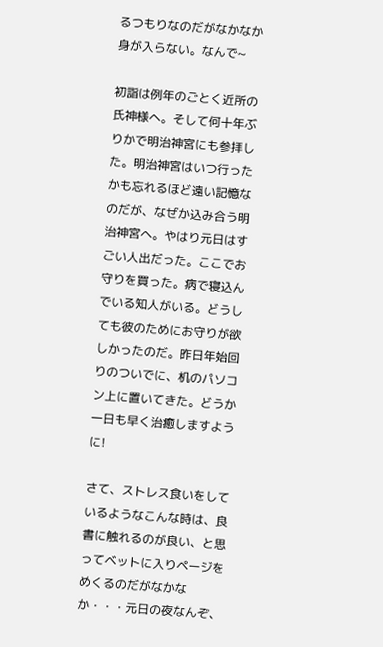るつもりなのだがなかなか身が入らない。なんで~

初詣は例年のごとく近所の氏神様へ。そして何十年ぶりかで明治神宮にも参拝した。明治神宮はいつ行ったかも忘れるほど遠い記憶なのだが、なぜか込み合う明治神宮へ。やはり元日はすごい人出だった。ここでお守りを買った。病で寝込んでいる知人がいる。どうしても彼のためにお守りが欲しかったのだ。昨日年始回りのついでに、机のパソコン上に置いてきた。どうか一日も早く治癒しますように!

さて、ストレス食いをしているようなこんな時は、良書に触れるのが良い、と思ってベットに入りページをめくるのだがなかなか・・・元日の夜なんぞ、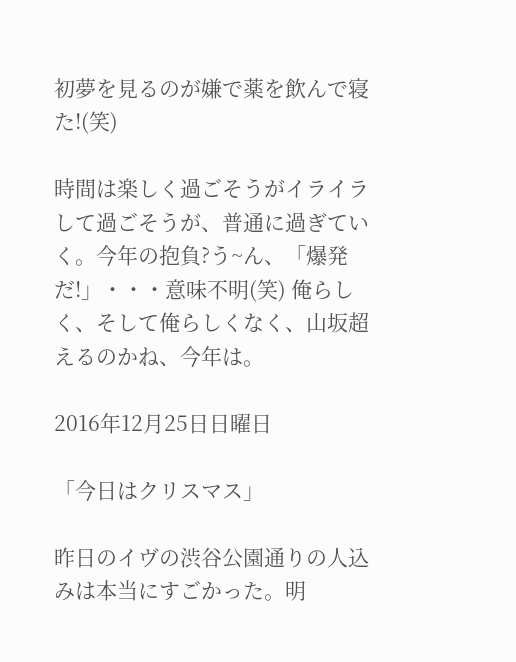初夢を見るのが嫌で薬を飲んで寝た!(笑)

時間は楽しく過ごそうがイライラして過ごそうが、普通に過ぎていく。今年の抱負?う~ん、「爆発だ!」・・・意味不明(笑) 俺らしく、そして俺らしくなく、山坂超えるのかね、今年は。

2016年12月25日日曜日

「今日はクリスマス」

昨日のイヴの渋谷公園通りの人込みは本当にすごかった。明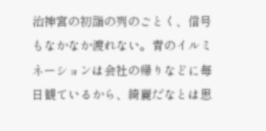治神宮の初詣の列のごとく、信号もなかなか渡れない。青のイルミネーションは会社の帰りなどに毎日観ているから、綺麗だなとは思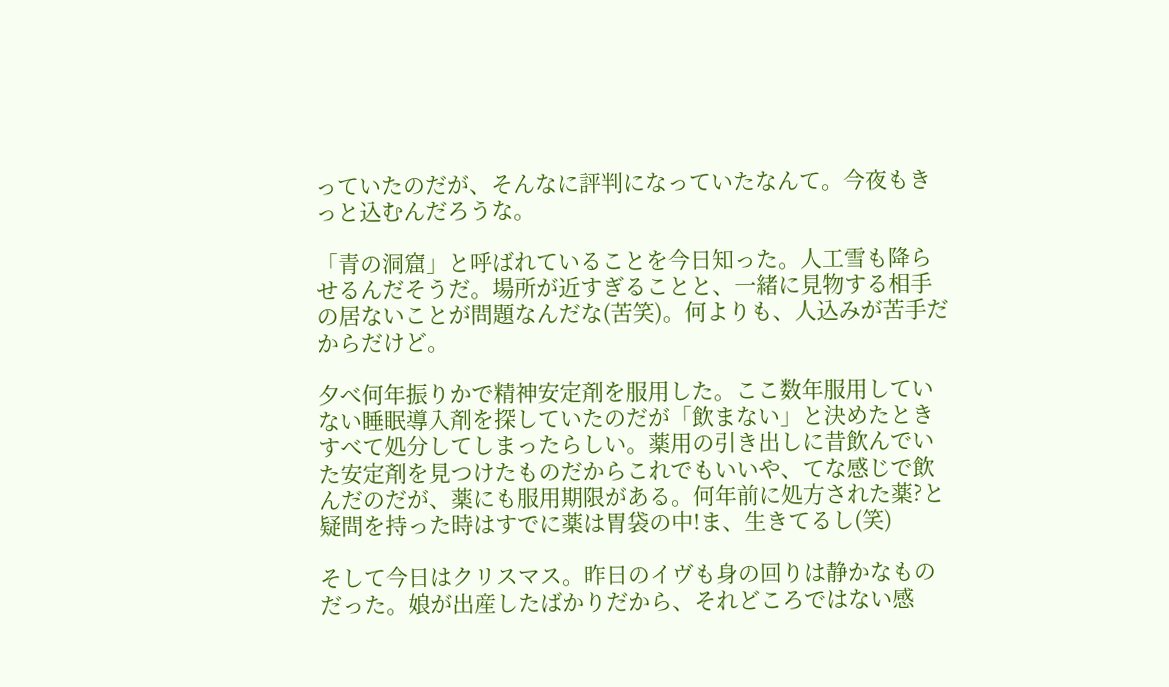っていたのだが、そんなに評判になっていたなんて。今夜もきっと込むんだろうな。

「青の洞窟」と呼ばれていることを今日知った。人工雪も降らせるんだそうだ。場所が近すぎることと、一緒に見物する相手の居ないことが問題なんだな(苦笑)。何よりも、人込みが苦手だからだけど。

夕べ何年振りかで精神安定剤を服用した。ここ数年服用していない睡眠導入剤を探していたのだが「飲まない」と決めたときすべて処分してしまったらしい。薬用の引き出しに昔飲んでいた安定剤を見つけたものだからこれでもいいや、てな感じで飲んだのだが、薬にも服用期限がある。何年前に処方された薬?と疑問を持った時はすでに薬は胃袋の中!ま、生きてるし(笑)

そして今日はクリスマス。昨日のイヴも身の回りは静かなものだった。娘が出産したばかりだから、それどころではない感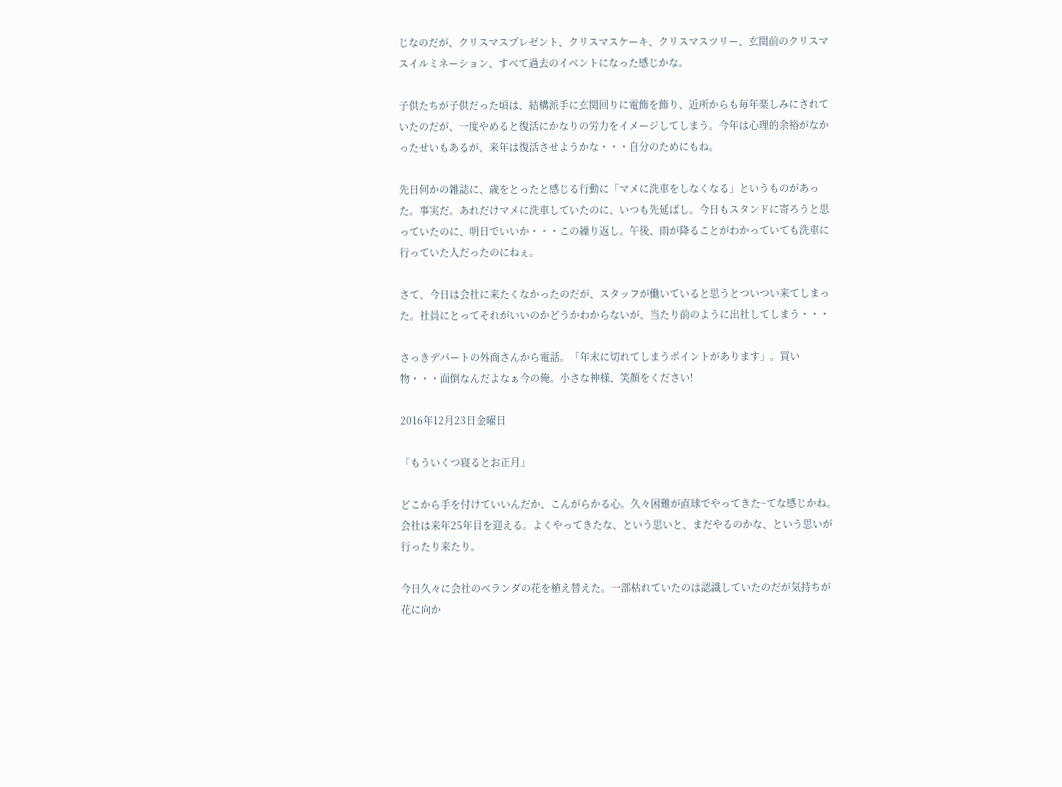じなのだが、クリスマスプレゼント、クリスマスケーキ、クリスマスツリー、玄関前のクリスマスイルミネーション、すべて過去のイベントになった感じかな。

子供たちが子供だった頃は、結構派手に玄関回りに電飾を飾り、近所からも毎年楽しみにされていたのだが、一度やめると復活にかなりの労力をイメージしてしまう。今年は心理的余裕がなかったせいもあるが、来年は復活させようかな・・・自分のためにもね。

先日何かの雑誌に、歳をとったと感じる行動に「マメに洗車をしなくなる」というものがあった。事実だ。あれだけマメに洗車していたのに、いつも先延ばし。今日もスタンドに寄ろうと思っていたのに、明日でいいか・・・この繰り返し。午後、雨が降ることがわかっていても洗車に行っていた人だったのにねぇ。

さて、今日は会社に来たくなかったのだが、スタッフが働いていると思うとついつい来てしまった。社員にとってそれがいいのかどうかわからないが、当たり前のように出社してしまう・・・

さっきデパートの外商さんから電話。「年末に切れてしまうポイントがあります」。買い物・・・面倒なんだよなぁ今の俺。小さな神様、笑顔をください!

2016年12月23日金曜日

「もういくつ寝るとお正月」

どこから手を付けていいんだか、こんがらかる心。久々困難が直球でやってきた~てな感じかね。会社は来年25年目を迎える。よくやってきたな、という思いと、まだやるのかな、という思いが行ったり来たり。

今日久々に会社のベランダの花を植え替えた。一部枯れていたのは認識していたのだが気持ちが花に向か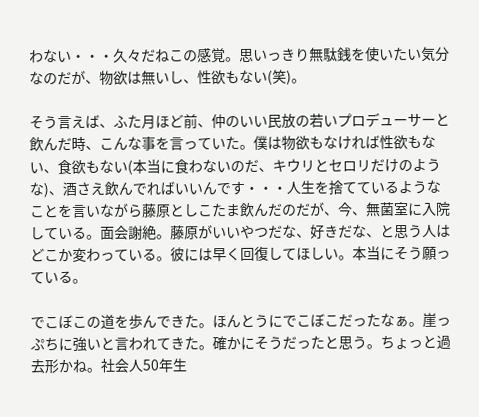わない・・・久々だねこの感覚。思いっきり無駄銭を使いたい気分なのだが、物欲は無いし、性欲もない(笑)。

そう言えば、ふた月ほど前、仲のいい民放の若いプロデューサーと飲んだ時、こんな事を言っていた。僕は物欲もなければ性欲もない、食欲もない(本当に食わないのだ、キウリとセロリだけのような)、酒さえ飲んでればいいんです・・・人生を捨てているようなことを言いながら藤原としこたま飲んだのだが、今、無菌室に入院している。面会謝絶。藤原がいいやつだな、好きだな、と思う人はどこか変わっている。彼には早く回復してほしい。本当にそう願っている。

でこぼこの道を歩んできた。ほんとうにでこぼこだったなぁ。崖っぷちに強いと言われてきた。確かにそうだったと思う。ちょっと過去形かね。社会人50年生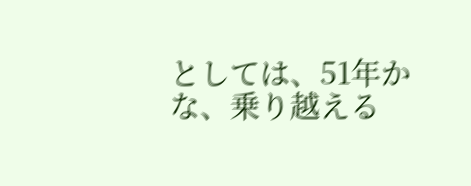としては、51年かな、乗り越える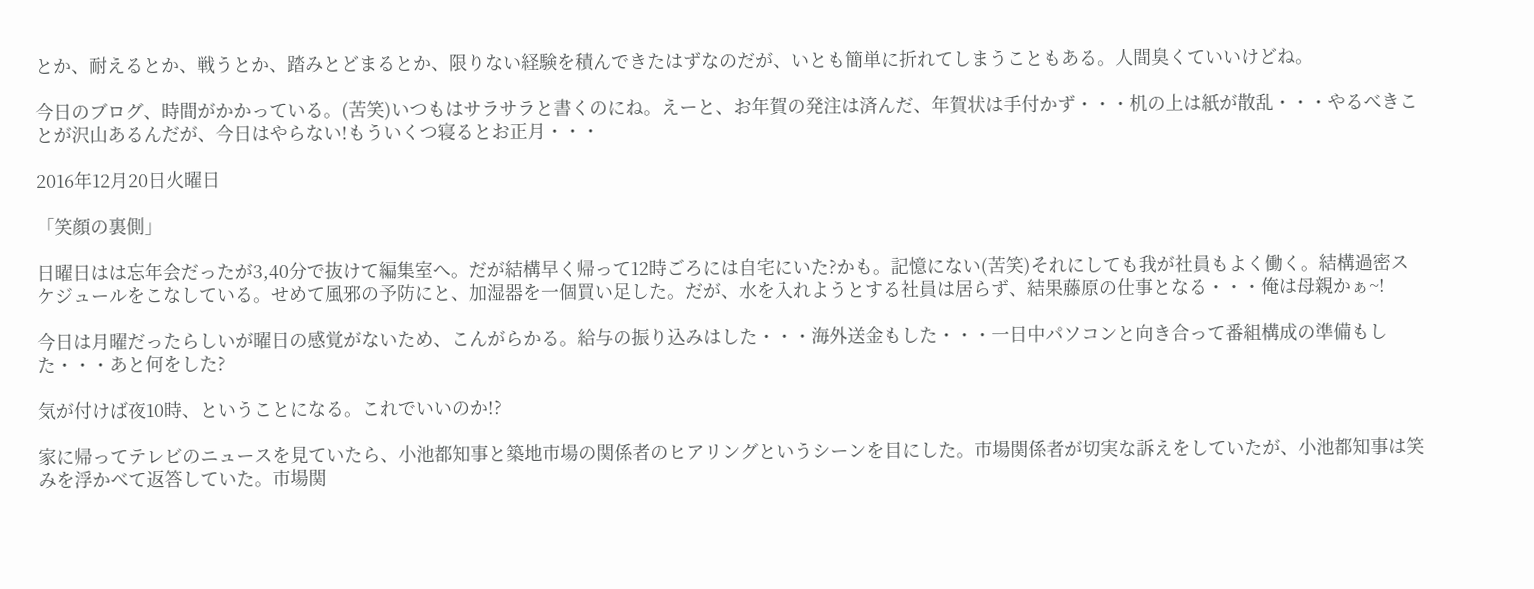とか、耐えるとか、戦うとか、踏みとどまるとか、限りない経験を積んできたはずなのだが、いとも簡単に折れてしまうこともある。人間臭くていいけどね。

今日のブログ、時間がかかっている。(苦笑)いつもはサラサラと書くのにね。えーと、お年賀の発注は済んだ、年賀状は手付かず・・・机の上は紙が散乱・・・やるべきことが沢山あるんだが、今日はやらない!もういくつ寝るとお正月・・・

2016年12月20日火曜日

「笑顔の裏側」

日曜日はは忘年会だったが3,40分で抜けて編集室へ。だが結構早く帰って12時ごろには自宅にいた?かも。記憶にない(苦笑)それにしても我が社員もよく働く。結構過密スケジュールをこなしている。せめて風邪の予防にと、加湿器を一個買い足した。だが、水を入れようとする社員は居らず、結果藤原の仕事となる・・・俺は母親かぁ~!

今日は月曜だったらしいが曜日の感覚がないため、こんがらかる。給与の振り込みはした・・・海外送金もした・・・一日中パソコンと向き合って番組構成の準備もした・・・あと何をした?

気が付けば夜10時、ということになる。これでいいのか!?

家に帰ってテレビのニュースを見ていたら、小池都知事と築地市場の関係者のヒアリングというシーンを目にした。市場関係者が切実な訴えをしていたが、小池都知事は笑みを浮かべて返答していた。市場関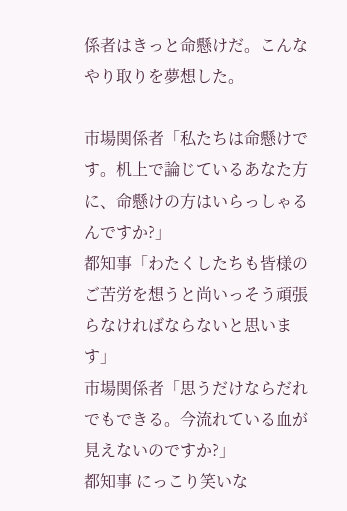係者はきっと命懸けだ。こんなやり取りを夢想した。

市場関係者「私たちは命懸けです。机上で論じているあなた方に、命懸けの方はいらっしゃるんですか?」
都知事「わたくしたちも皆様のご苦労を想うと尚いっそう頑張らなければならないと思います」
市場関係者「思うだけならだれでもできる。今流れている血が見えないのですか?」
都知事 にっこり笑いな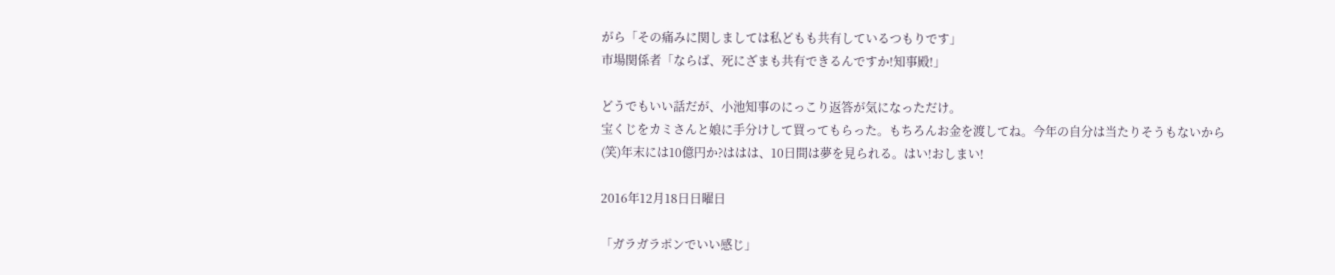がら「その痛みに関しましては私どもも共有しているつもりです」
市場関係者「ならば、死にざまも共有できるんですか!知事殿!」

どうでもいい話だが、小池知事のにっこり返答が気になっただけ。
宝くじをカミさんと娘に手分けして買ってもらった。もちろんお金を渡してね。今年の自分は当たりそうもないから(笑)年末には10億円か?ははは、10日間は夢を見られる。はい!おしまい!

2016年12月18日日曜日

「ガラガラポンでいい感じ」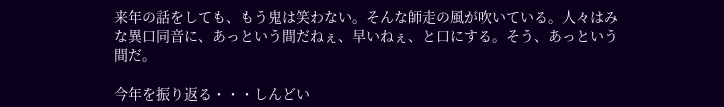来年の話をしても、もう鬼は笑わない。そんな師走の風が吹いている。人々はみな異口同音に、あっという間だねぇ、早いねぇ、と口にする。そう、あっという間だ。

今年を振り返る・・・しんどい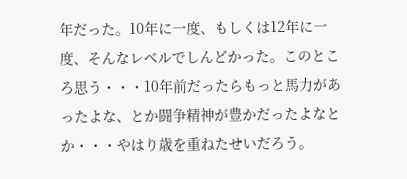年だった。10年に一度、もしくは12年に一度、そんなレベルでしんどかった。このところ思う・・・10年前だったらもっと馬力があったよな、とか闘争精神が豊かだったよなとか・・・やはり歳を重ねたせいだろう。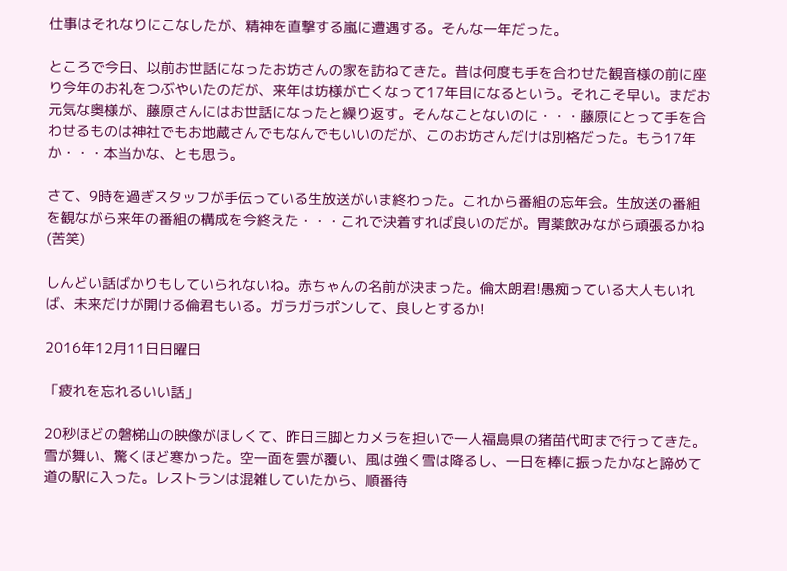仕事はそれなりにこなしたが、精神を直撃する嵐に遭遇する。そんな一年だった。

ところで今日、以前お世話になったお坊さんの家を訪ねてきた。昔は何度も手を合わせた観音様の前に座り今年のお礼をつぶやいたのだが、来年は坊様が亡くなって17年目になるという。それこそ早い。まだお元気な奥様が、藤原さんにはお世話になったと繰り返す。そんなことないのに・・・藤原にとって手を合わせるものは神社でもお地蔵さんでもなんでもいいのだが、このお坊さんだけは別格だった。もう17年か・・・本当かな、とも思う。

さて、9時を過ぎスタッフが手伝っている生放送がいま終わった。これから番組の忘年会。生放送の番組を観ながら来年の番組の構成を今終えた・・・これで決着すれば良いのだが。胃薬飲みながら頑張るかね(苦笑)

しんどい話ばかりもしていられないね。赤ちゃんの名前が決まった。倫太朗君!愚痴っている大人もいれば、未来だけが開ける倫君もいる。ガラガラポンして、良しとするか!

2016年12月11日日曜日

「疲れを忘れるいい話」

20秒ほどの磐梯山の映像がほしくて、昨日三脚とカメラを担いで一人福島県の猪苗代町まで行ってきた。雪が舞い、驚くほど寒かった。空一面を雲が覆い、風は強く雪は降るし、一日を棒に振ったかなと諦めて道の駅に入った。レストランは混雑していたから、順番待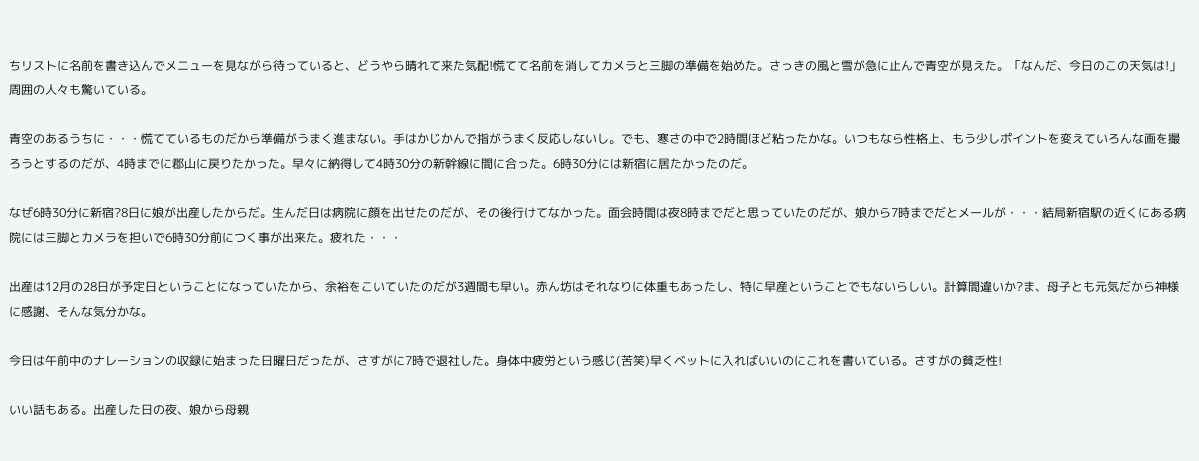ちリストに名前を書き込んでメニューを見ながら待っていると、どうやら晴れて来た気配!慌てて名前を消してカメラと三脚の準備を始めた。さっきの風と雪が急に止んで青空が見えた。「なんだ、今日のこの天気は!」周囲の人々も驚いている。

青空のあるうちに・・・慌てているものだから準備がうまく進まない。手はかじかんで指がうまく反応しないし。でも、寒さの中で2時間ほど粘ったかな。いつもなら性格上、もう少しポイントを変えていろんな画を撮ろうとするのだが、4時までに郡山に戻りたかった。早々に納得して4時30分の新幹線に間に合った。6時30分には新宿に居たかったのだ。

なぜ6時30分に新宿?8日に娘が出産したからだ。生んだ日は病院に顔を出せたのだが、その後行けてなかった。面会時間は夜8時までだと思っていたのだが、娘から7時までだとメールが・・・結局新宿駅の近くにある病院には三脚とカメラを担いで6時30分前につく事が出来た。疲れた・・・

出産は12月の28日が予定日ということになっていたから、余裕をこいていたのだが3週間も早い。赤ん坊はそれなりに体重もあったし、特に早産ということでもないらしい。計算間違いか?ま、母子とも元気だから神様に感謝、そんな気分かな。

今日は午前中のナレーションの収録に始まった日曜日だったが、さすがに7時で退社した。身体中疲労という感じ(苦笑)早くベットに入ればいいのにこれを書いている。さすがの貧乏性!

いい話もある。出産した日の夜、娘から母親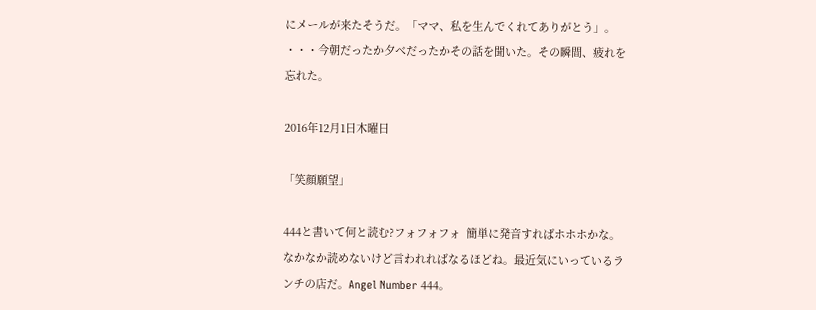にメールが来たそうだ。「ママ、私を生んでくれてありがとう」。 ・・・今朝だったか夕べだったかその話を聞いた。その瞬間、疲れを忘れた。

2016年12月1日木曜日

「笑顔願望」

444と書いて何と読む?フォフォフォ  簡単に発音すればホホホかな。なかなか読めないけど言われればなるほどね。最近気にいっているランチの店だ。Angel Number 444。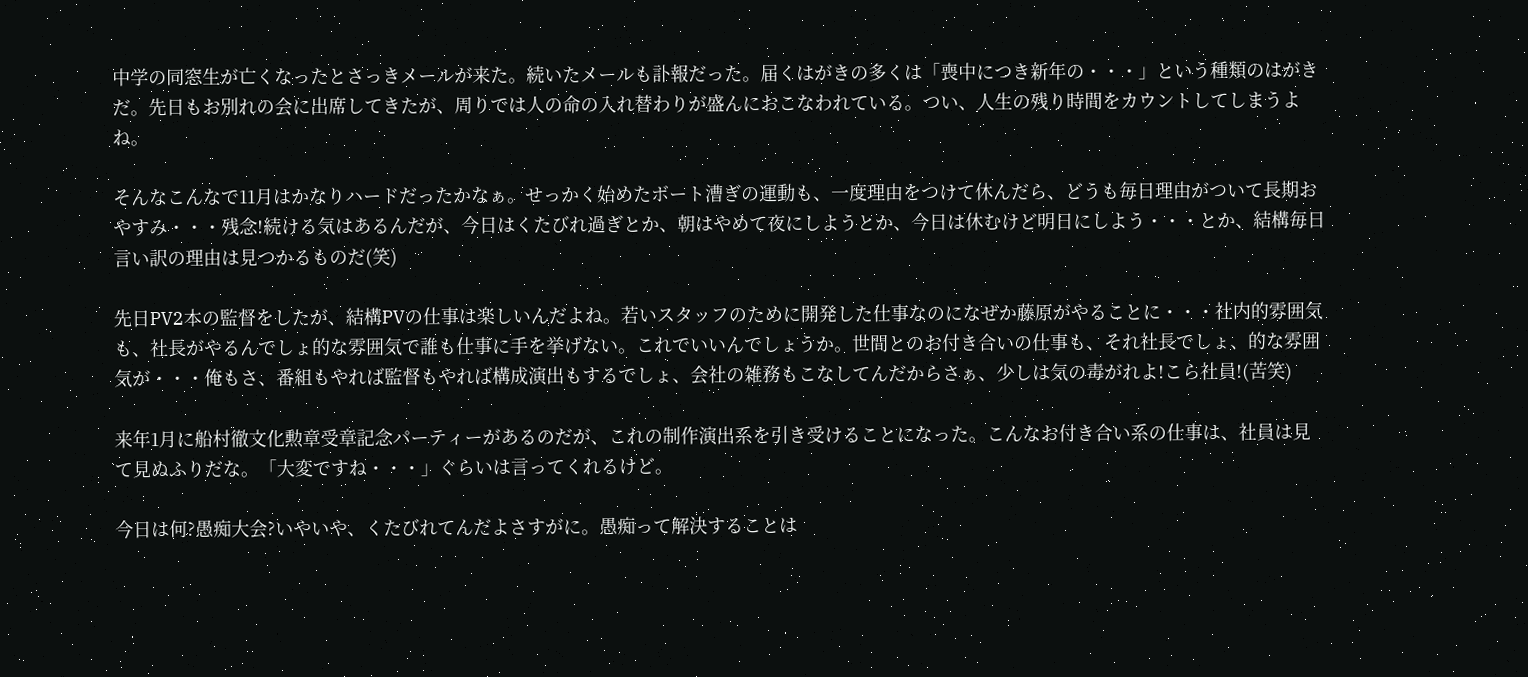中学の同窓生が亡くなったとさっきメールが来た。続いたメールも訃報だった。届くはがきの多くは「喪中につき新年の・・・」という種類のはがきだ。先日もお別れの会に出席してきたが、周りでは人の命の入れ替わりが盛んにおこなわれている。つい、人生の残り時間をカウントしてしまうよね。

そんなこんなで11月はかなりハードだったかなぁ。せっかく始めたボート漕ぎの運動も、一度理由をつけて休んだら、どうも毎日理由がついて長期おやすみ・・・残念!続ける気はあるんだが、今日はくたびれ過ぎとか、朝はやめて夜にしようとか、今日は休むけど明日にしよう・・・とか、結構毎日言い訳の理由は見つかるものだ(笑)

先日PV2本の監督をしたが、結構PVの仕事は楽しいんだよね。若いスタッフのために開発した仕事なのになぜか藤原がやることに・・・社内的雰囲気も、社長がやるんでしょ的な雰囲気で誰も仕事に手を挙げない。これでいいんでしょうか。世間とのお付き合いの仕事も、それ社長でしょ、的な雰囲気が・・・俺もさ、番組もやれば監督もやれば構成演出もするでしょ、会社の雑務もこなしてんだからさぁ、少しは気の毒がれよ!こら社員!(苦笑)

来年1月に船村徹文化勲章受章記念パーティーがあるのだが、これの制作演出系を引き受けることになった。こんなお付き合い系の仕事は、社員は見て見ぬふりだな。「大変ですね・・・」ぐらいは言ってくれるけど。

今日は何?愚痴大会?いやいや、くたびれてんだよさすがに。愚痴って解決することは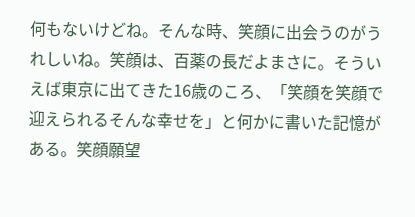何もないけどね。そんな時、笑顔に出会うのがうれしいね。笑顔は、百薬の長だよまさに。そういえば東京に出てきた16歳のころ、「笑顔を笑顔で迎えられるそんな幸せを」と何かに書いた記憶がある。笑顔願望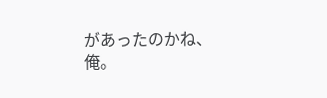があったのかね、俺。